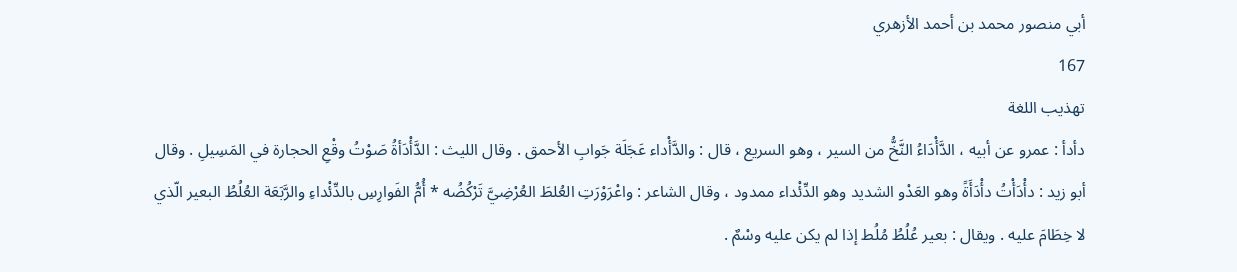أبي منصور محمد بن أحمد الأزهري
167
تهذيب اللغة
دأدأ : عمرو عن أبيه ، الدَّأْدَاءُ النَّخُّ من السير ، وهو السريع ، قال : والدَّأْداء عَجَلَة جَوابِ الأحمق . وقال الليث : الدَّأْدَأةُ صَوْتُ وقْعِ الحجارة في المَسِيلِ . وقال أبو زيد : دأْدَأْتُ دأْدَأَةً وهو العَدْو الشديد وهو الدِّئْداء ممدود ، وقال الشاعر : واعْرَوْرَتِ العُلطَ العُرْضِيَّ تَرْكُضُه * أُمُّ الفَوارِسِ بالدِّئْداءِ والرَّبَعَة العُلُطُ البعير الّذي لا خِطَامَ عليه . ويقال : بعير عُلُطُ مُلُط إذا لم يكن عليه وسْمٌ .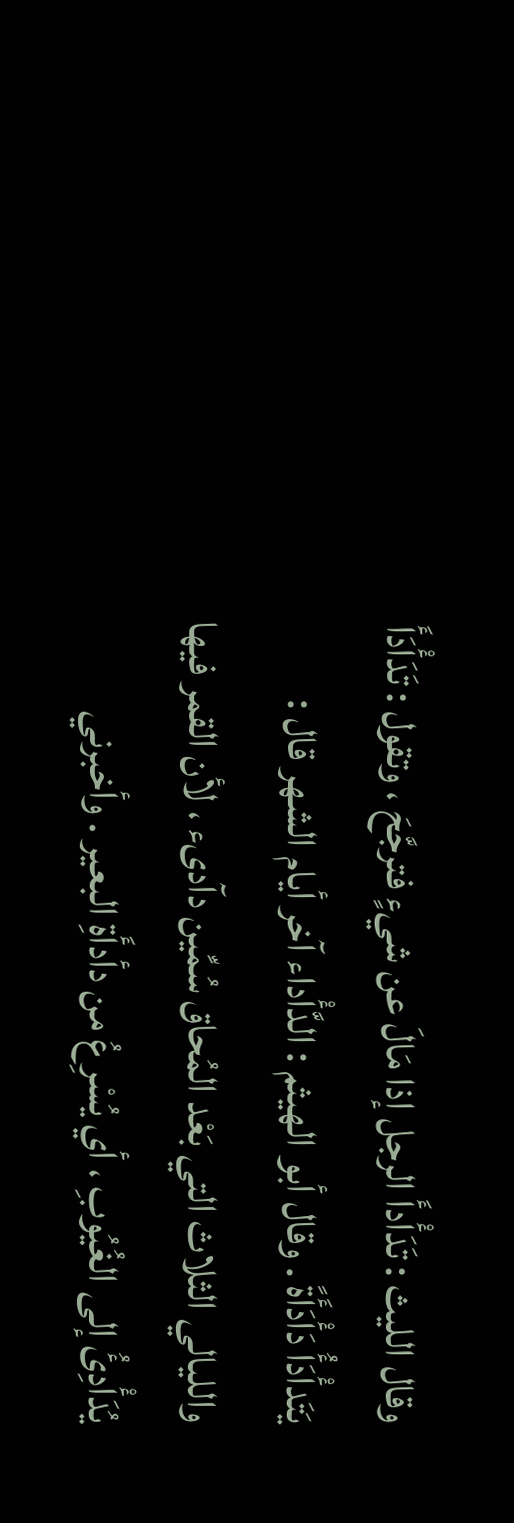وقال الليث : تَدَأْدأَ الرجل إذا مَالَ عن شيءٍ فترجَّحَ ، وتقول : تَدَأْدَأَ يَتَدأْدَأُ دَأْدَأَةً . وقال أبو الهيثم : الدَّأْداء آخر أيام الشهر قال : والليالي الثلاث التي بَعْد المُحاق سُمِّين دآدىء ، لأن القمر فيها يُدَأْدِئُ إلى الغُيُوبِ ، أي يُسْرِعُ من دأدأَةِ البعير . وأخبرني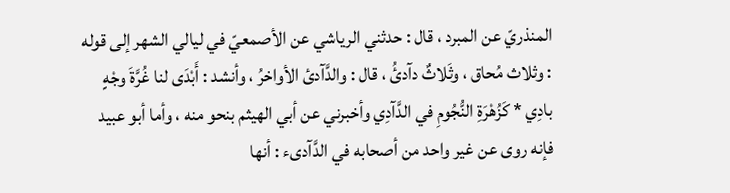المنذريّ عن المبرد ، قال : حدثني الرياشي عن الأصمعيّ في ليالي الشهر إلى قوله : وثلاث مُحاق ، وثَلاثٌ دآدئُ ، قال : والدَّآدئ الأواخرُ ، وأنشد : أَبْدَى لنا غُرَّةَ وجْهٍ بادِي * كَزُهْرَةِ النُّجُومِ في الدَّآدِي وأخبرني عن أبي الهيثم بنحو منه ، وأما أبو عبيد فإنه روى عن غير واحد من أصحابه في الدَّآدىء : أنها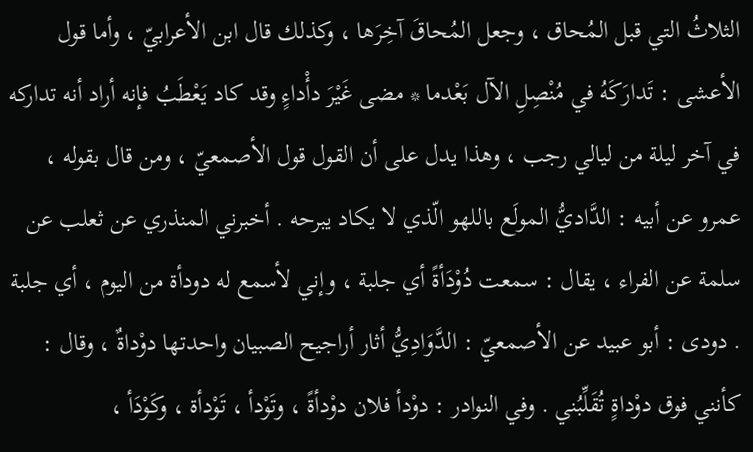الثلاثُ التي قبل المُحاق ، وجعل المُحاقَ آخِرَها ، وكذلك قال ابن الأعرابيّ ، وأما قول الأعشى : تَدارَكَهُ في مُنْصِلِ الآل بَعْدما * مضى غَيْرَ دأْداءٍ وقد كاد يَعْطَبُ فإنه أراد أنه تداركه في آخر ليلة من ليالي رجب ، وهذا يدل على أن القول قول الأصمعيّ ، ومن قال بقوله ، عمرو عن أبيه : الدَّاديُّ المولَع باللهو الّذي لا يكاد يبرحه . أخبرني المنذري عن ثعلب عن سلمة عن الفراء ، يقال : سمعت دُوْدَأةً أي جلبة ، وإني لأسمع له دودأة من اليوم ، أي جلبة . دودى : أبو عبيد عن الأصمعيّ : الدَّوَادِيُّ أثار أراجيح الصبيان واحدتها دوْداةٌ ، وقال : كأنني فوق دوْداةٍ تُقَلِّبُني . وفي النوادر : دوْدأ فلان دوْدأةً ، وتَوْدأ ، تَوْدأة ، وكَوْدَأ ،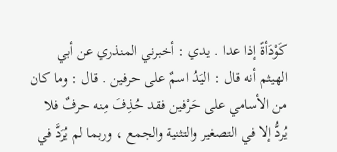كَوْدَأةً إذا عدا . يدي : أخبرني المنذري عن أبي الهيثم أنه قال : اليَدُ اسمٌ على حرفين . قال : وما كان من الأسامي على حَرْفين فقد حُذِفَ مِنه حرفٌ فلا يُردُّ إلا في التصغير والتثنية والجمع ، وربما لم يُرَدَّ في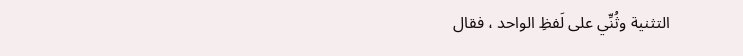التثنية وثُنِّي على لَفظِ الواحد ، فقال